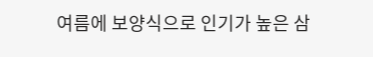여름에 보양식으로 인기가 높은 삼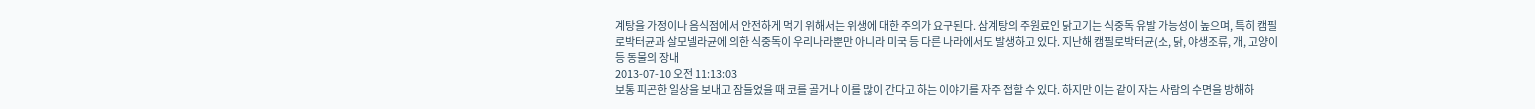계탕을 가정이나 음식점에서 안전하게 먹기 위해서는 위생에 대한 주의가 요구된다. 삼계탕의 주원료인 닭고기는 식중독 유발 가능성이 높으며, 특히 캠필로박터균과 살모넬라균에 의한 식중독이 우리나라뿐만 아니라 미국 등 다른 나라에서도 발생하고 있다. 지난해 캠필로박터균(소, 닭, 야생조류, 개, 고양이 등 동물의 장내
2013-07-10 오전 11:13:03
보통 피곤한 일상을 보내고 잠들었을 때 코를 골거나 이를 많이 간다고 하는 이야기를 자주 접할 수 있다. 하지만 이는 같이 자는 사람의 수면을 방해하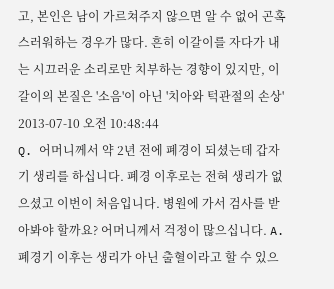고, 본인은 남이 가르쳐주지 않으면 알 수 없어 곤혹스러워하는 경우가 많다. 흔히 이갈이를 자다가 내는 시끄러운 소리로만 치부하는 경향이 있지만, 이갈이의 본질은 '소음'이 아닌 '치아와 턱관절의 손상'
2013-07-10 오전 10:48:44
Q. 어머니께서 약 2년 전에 폐경이 되셨는데 갑자기 생리를 하십니다. 폐경 이후로는 전혀 생리가 없으셨고 이번이 처음입니다. 병원에 가서 검사를 받아봐야 할까요? 어머니께서 걱정이 많으십니다. A. 폐경기 이후는 생리가 아닌 출혈이라고 할 수 있으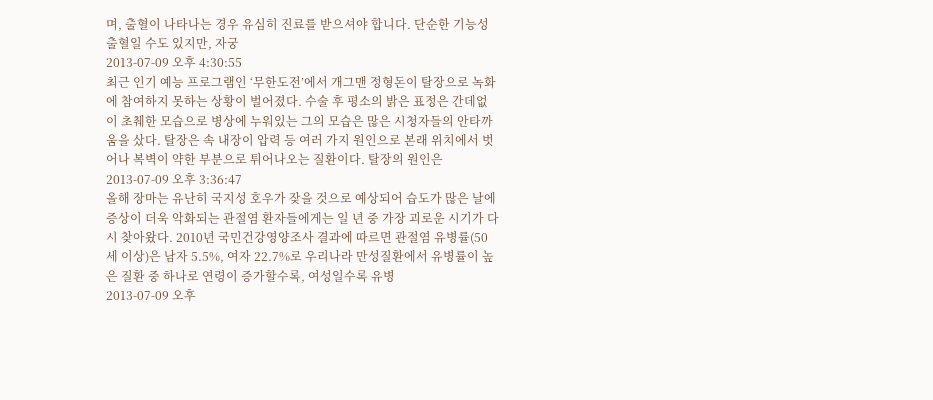며, 출혈이 나타나는 경우 유심히 진료를 받으셔야 합니다. 단순한 기능성 출혈일 수도 있지만, 자궁
2013-07-09 오후 4:30:55
최근 인기 예능 프로그램인 ‘무한도전’에서 개그맨 정형돈이 탈장으로 녹화에 참여하지 못하는 상황이 벌어졌다. 수술 후 평소의 밝은 표정은 간데없이 초췌한 모습으로 병상에 누워있는 그의 모습은 많은 시청자들의 안타까움을 샀다. 탈장은 속 내장이 압력 등 여러 가지 원인으로 본래 위치에서 벗어나 복벽이 약한 부분으로 튀어나오는 질환이다. 탈장의 원인은
2013-07-09 오후 3:36:47
올해 장마는 유난히 국지성 호우가 잦을 것으로 예상되어 습도가 많은 날에 증상이 더욱 악화되는 관절염 환자들에게는 일 년 중 가장 괴로운 시기가 다시 찾아왔다. 2010년 국민건강영양조사 결과에 따르면 관절염 유병률(50세 이상)은 남자 5.5%, 여자 22.7%로 우리나라 만성질환에서 유병률이 높은 질환 중 하나로 연령이 증가할수록, 여성일수록 유병
2013-07-09 오후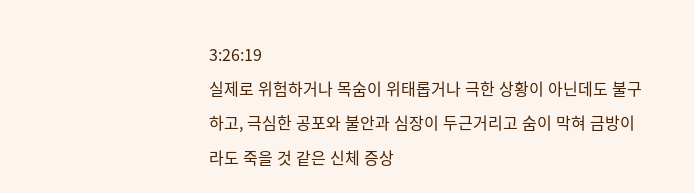3:26:19
실제로 위험하거나 목숨이 위태롭거나 극한 상황이 아닌데도 불구하고, 극심한 공포와 불안과 심장이 두근거리고 숨이 막혀 금방이라도 죽을 것 같은 신체 증상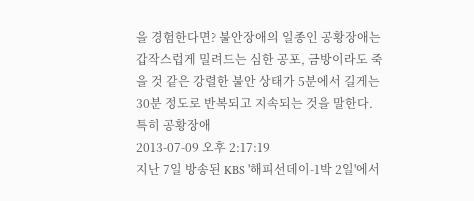을 경험한다면? 불안장애의 일종인 공황장애는 갑작스럽게 밀려드는 심한 공포, 금방이라도 죽을 것 같은 강렬한 불안 상태가 5분에서 길게는 30분 정도로 반복되고 지속되는 것을 말한다. 특히 공황장애
2013-07-09 오후 2:17:19
지난 7일 방송된 KBS '해피선데이-1박 2일'에서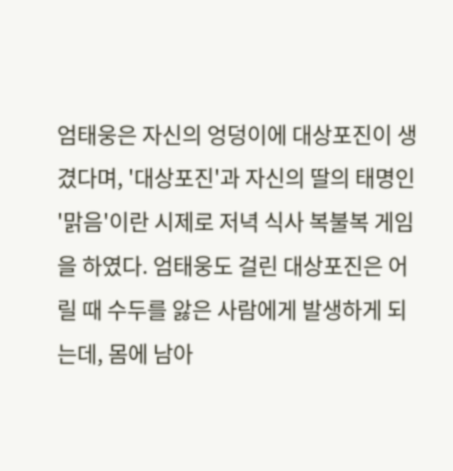엄태웅은 자신의 엉덩이에 대상포진이 생겼다며, '대상포진'과 자신의 딸의 태명인 '맑음'이란 시제로 저녁 식사 복불복 게임을 하였다. 엄태웅도 걸린 대상포진은 어릴 때 수두를 앓은 사람에게 발생하게 되는데, 몸에 남아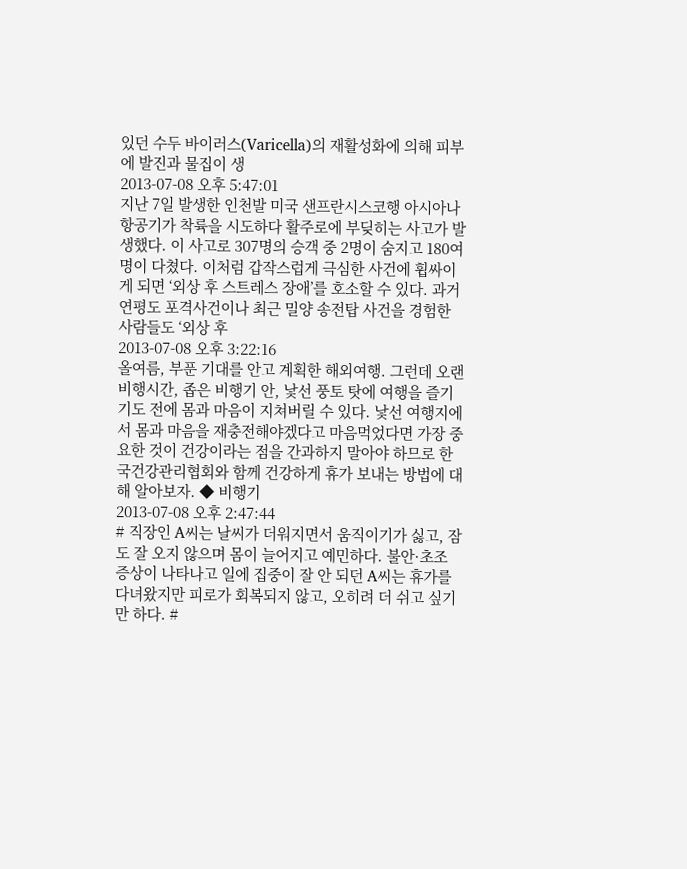있던 수두 바이러스(Varicella)의 재활성화에 의해 피부에 발진과 물집이 생
2013-07-08 오후 5:47:01
지난 7일 발생한 인천발 미국 샌프란시스코행 아시아나 항공기가 착륙을 시도하다 활주로에 부딪히는 사고가 발생했다. 이 사고로 307명의 승객 중 2명이 숨지고 180여 명이 다쳤다. 이처럼 갑작스럽게 극심한 사건에 휩싸이게 되면 ‘외상 후 스트레스 장애’를 호소할 수 있다. 과거 연평도 포격사건이나 최근 밀양 송전탑 사건을 경험한 사람들도 ‘외상 후
2013-07-08 오후 3:22:16
올여름, 부푼 기대를 안고 계획한 해외여행. 그런데 오랜 비행시간, 좁은 비행기 안, 낯선 풍토 탓에 여행을 즐기기도 전에 몸과 마음이 지쳐버릴 수 있다. 낯선 여행지에서 몸과 마음을 재충전해야겠다고 마음먹었다면 가장 중요한 것이 건강이라는 점을 간과하지 말아야 하므로 한국건강관리협회와 함께 건강하게 휴가 보내는 방법에 대해 알아보자. ◆ 비행기
2013-07-08 오후 2:47:44
# 직장인 A씨는 날씨가 더워지면서 움직이기가 싫고, 잠도 잘 오지 않으며 몸이 늘어지고 예민하다. 불안·초조 증상이 나타나고 일에 집중이 잘 안 되던 A씨는 휴가를 다녀왔지만 피로가 회복되지 않고, 오히려 더 쉬고 싶기만 하다. #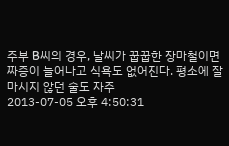주부 B씨의 경우, 날씨가 꿉꿉한 장마철이면 짜증이 늘어나고 식욕도 없어진다. 평소에 잘 마시지 않던 술도 자주
2013-07-05 오후 4:50:31